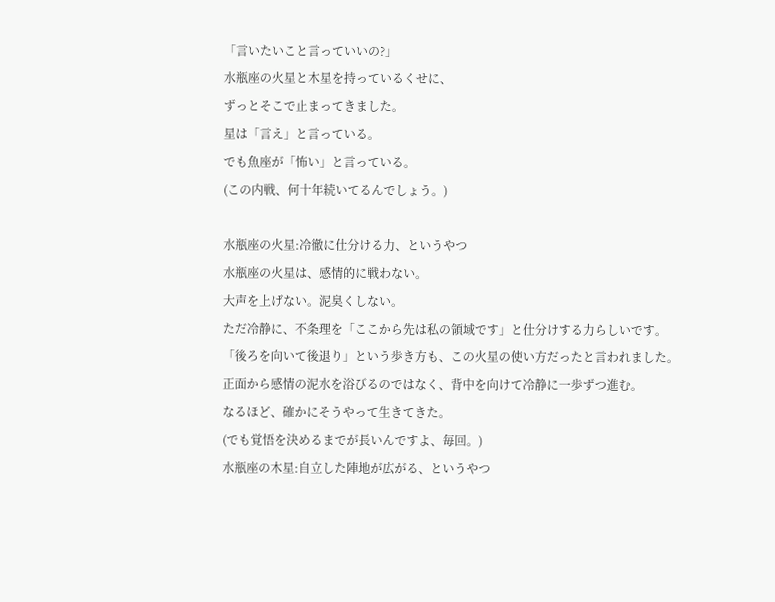「言いたいこと言っていいの?」
水瓶座の火星と木星を持っているくせに、
ずっとそこで止まってきました。
星は「言え」と言っている。
でも魚座が「怖い」と言っている。
(この内戦、何十年続いてるんでしょう。)

水瓶座の火星:冷徹に仕分ける力、というやつ
水瓶座の火星は、感情的に戦わない。
大声を上げない。泥臭くしない。
ただ冷静に、不条理を「ここから先は私の領域です」と仕分けする力らしいです。
「後ろを向いて後退り」という歩き方も、この火星の使い方だったと言われました。
正面から感情の泥水を浴びるのではなく、背中を向けて冷静に一歩ずつ進む。
なるほど、確かにそうやって生きてきた。
(でも覚悟を決めるまでが長いんですよ、毎回。)
水瓶座の木星:自立した陣地が広がる、というやつ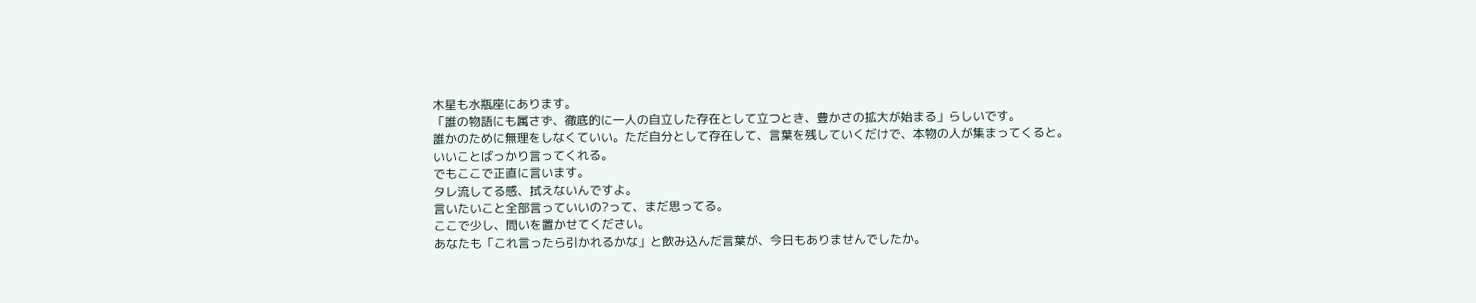木星も水瓶座にあります。
「誰の物語にも属さず、徹底的に一人の自立した存在として立つとき、豊かさの拡大が始まる」らしいです。
誰かのために無理をしなくていい。ただ自分として存在して、言葉を残していくだけで、本物の人が集まってくると。
いいことばっかり言ってくれる。
でもここで正直に言います。
タレ流してる感、拭えないんですよ。
言いたいこと全部言っていいの?って、まだ思ってる。
ここで少し、問いを置かせてください。
あなたも「これ言ったら引かれるかな」と飲み込んだ言葉が、今日もありませんでしたか。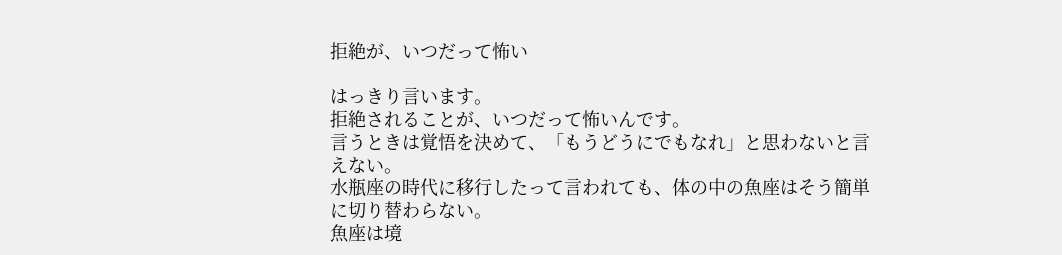拒絶が、いつだって怖い

はっきり言います。
拒絶されることが、いつだって怖いんです。
言うときは覚悟を決めて、「もうどうにでもなれ」と思わないと言えない。
水瓶座の時代に移行したって言われても、体の中の魚座はそう簡単に切り替わらない。
魚座は境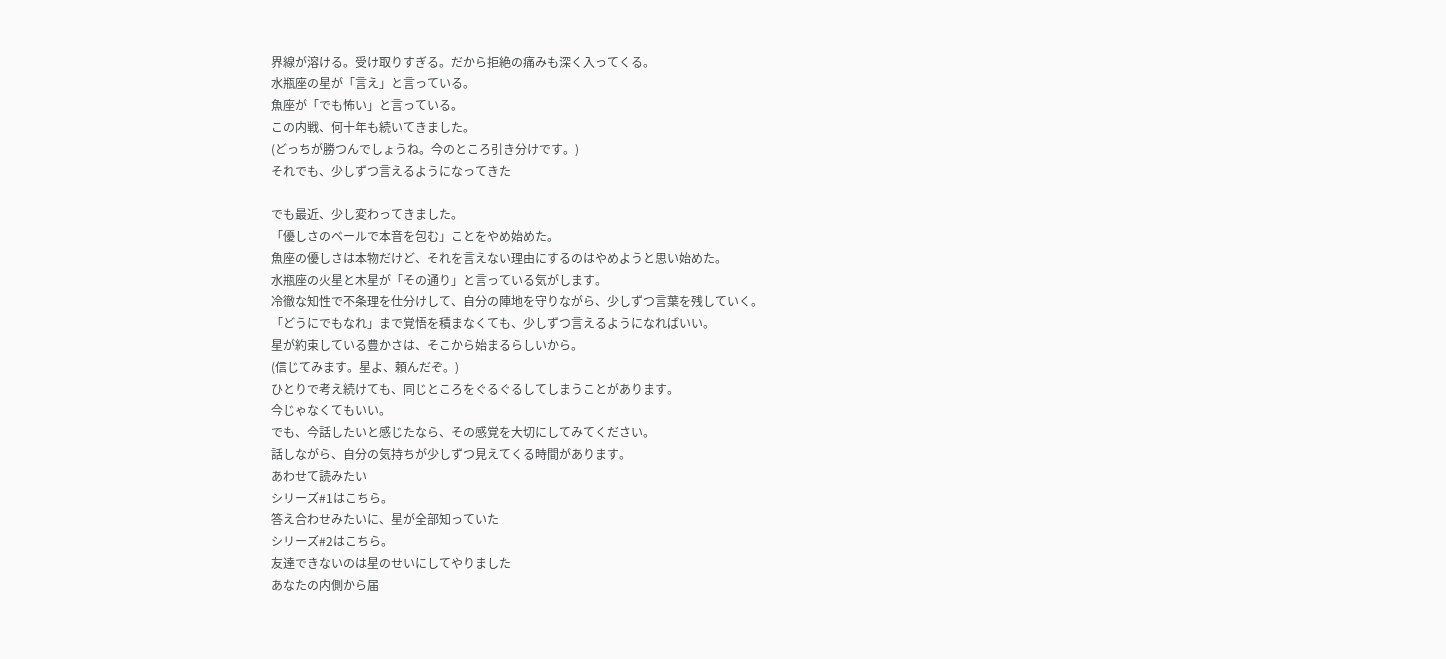界線が溶ける。受け取りすぎる。だから拒絶の痛みも深く入ってくる。
水瓶座の星が「言え」と言っている。
魚座が「でも怖い」と言っている。
この内戦、何十年も続いてきました。
(どっちが勝つんでしょうね。今のところ引き分けです。)
それでも、少しずつ言えるようになってきた

でも最近、少し変わってきました。
「優しさのベールで本音を包む」ことをやめ始めた。
魚座の優しさは本物だけど、それを言えない理由にするのはやめようと思い始めた。
水瓶座の火星と木星が「その通り」と言っている気がします。
冷徹な知性で不条理を仕分けして、自分の陣地を守りながら、少しずつ言葉を残していく。
「どうにでもなれ」まで覚悟を積まなくても、少しずつ言えるようになればいい。
星が約束している豊かさは、そこから始まるらしいから。
(信じてみます。星よ、頼んだぞ。)
ひとりで考え続けても、同じところをぐるぐるしてしまうことがあります。
今じゃなくてもいい。
でも、今話したいと感じたなら、その感覚を大切にしてみてください。
話しながら、自分の気持ちが少しずつ見えてくる時間があります。
あわせて読みたい
シリーズ#1はこちら。
答え合わせみたいに、星が全部知っていた
シリーズ#2はこちら。
友達できないのは星のせいにしてやりました
あなたの内側から届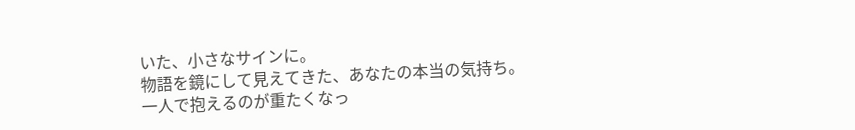いた、小さなサインに。
物語を鏡にして見えてきた、あなたの本当の気持ち。
一人で抱えるのが重たくなっ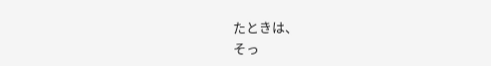たときは、
そっ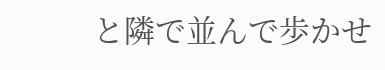と隣で並んで歩かせ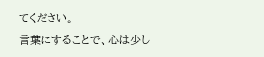てください。
言葉にすることで、心は少し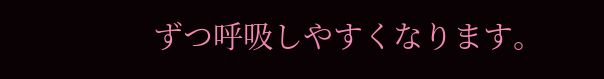ずつ呼吸しやすくなります。